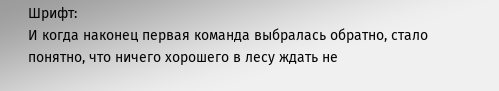Шрифт:
И когда наконец первая команда выбралась обратно, стало понятно, что ничего хорошего в лесу ждать не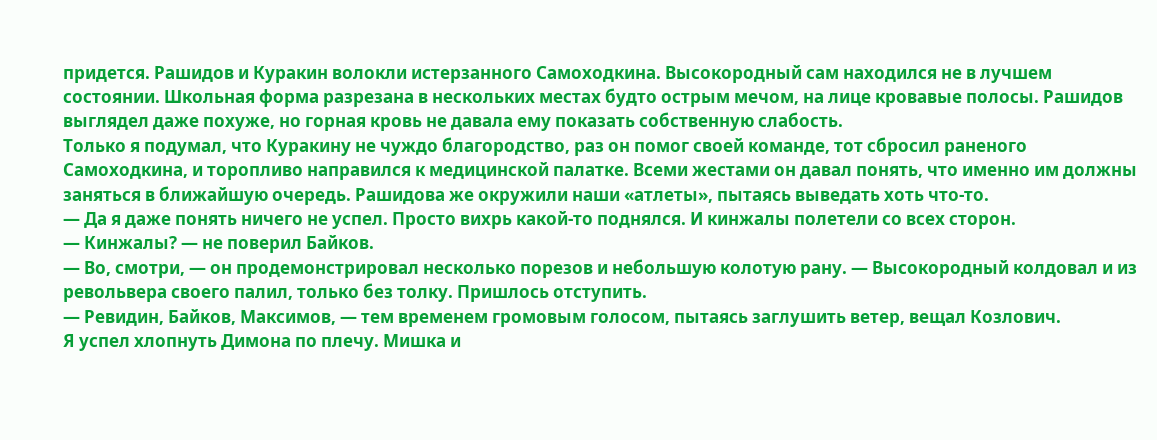придется. Рашидов и Куракин волокли истерзанного Самоходкина. Высокородный сам находился не в лучшем состоянии. Школьная форма разрезана в нескольких местах будто острым мечом, на лице кровавые полосы. Рашидов выглядел даже похуже, но горная кровь не давала ему показать собственную слабость.
Только я подумал, что Куракину не чуждо благородство, раз он помог своей команде, тот сбросил раненого Самоходкина, и торопливо направился к медицинской палатке. Всеми жестами он давал понять, что именно им должны заняться в ближайшую очередь. Рашидова же окружили наши «атлеты», пытаясь выведать хоть что-то.
— Да я даже понять ничего не успел. Просто вихрь какой-то поднялся. И кинжалы полетели со всех сторон.
— Кинжалы? — не поверил Байков.
— Во, смотри, — он продемонстрировал несколько порезов и небольшую колотую рану. — Высокородный колдовал и из револьвера своего палил, только без толку. Пришлось отступить.
— Ревидин, Байков, Максимов, — тем временем громовым голосом, пытаясь заглушить ветер, вещал Козлович.
Я успел хлопнуть Димона по плечу. Мишка и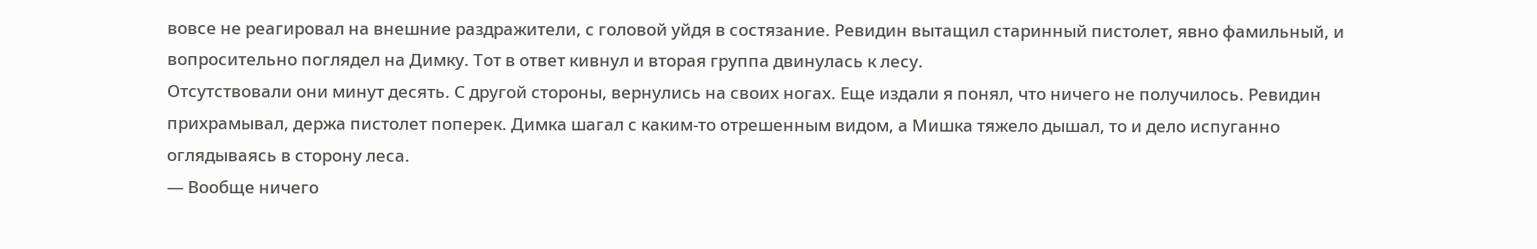вовсе не реагировал на внешние раздражители, с головой уйдя в состязание. Ревидин вытащил старинный пистолет, явно фамильный, и вопросительно поглядел на Димку. Тот в ответ кивнул и вторая группа двинулась к лесу.
Отсутствовали они минут десять. С другой стороны, вернулись на своих ногах. Еще издали я понял, что ничего не получилось. Ревидин прихрамывал, держа пистолет поперек. Димка шагал с каким-то отрешенным видом, а Мишка тяжело дышал, то и дело испуганно оглядываясь в сторону леса.
— Вообще ничего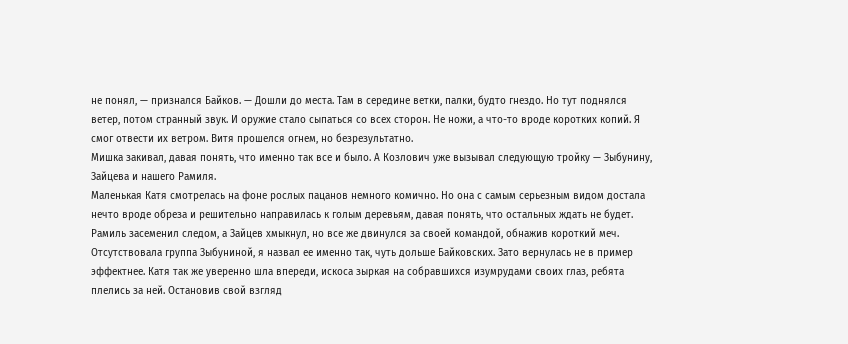не понял, — признался Байков. — Дошли до места. Там в середине ветки, палки, будто гнездо. Но тут поднялся ветер, потом странный звук. И оружие стало сыпаться со всех сторон. Не ножи, а что-то вроде коротких копий. Я смог отвести их ветром. Витя прошелся огнем, но безрезультатно.
Мишка закивал, давая понять, что именно так все и было. А Козлович уже вызывал следующую тройку — Зыбунину, Зайцева и нашего Рамиля.
Маленькая Катя смотрелась на фоне рослых пацанов немного комично. Но она с самым серьезным видом достала нечто вроде обреза и решительно направилась к голым деревьям, давая понять, что остальных ждать не будет. Рамиль засеменил следом, а Зайцев хмыкнул, но все же двинулся за своей командой, обнажив короткий меч.
Отсутствовала группа Зыбуниной, я назвал ее именно так, чуть дольше Байковских. Зато вернулась не в пример эффектнее. Катя так же уверенно шла впереди, искоса зыркая на собравшихся изумрудами своих глаз, ребята плелись за ней. Остановив свой взгляд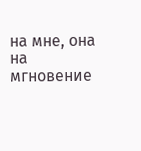на мне, она на мгновение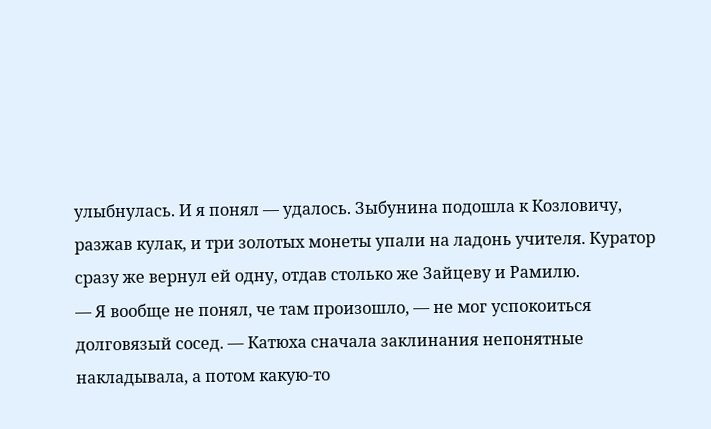улыбнулась. И я понял — удалось. Зыбунина подошла к Козловичу, разжав кулак, и три золотых монеты упали на ладонь учителя. Куратор сразу же вернул ей одну, отдав столько же Зайцеву и Рамилю.
— Я вообще не понял, че там произошло, — не мог успокоиться долговязый сосед. — Катюха сначала заклинания непонятные накладывала, а потом какую-то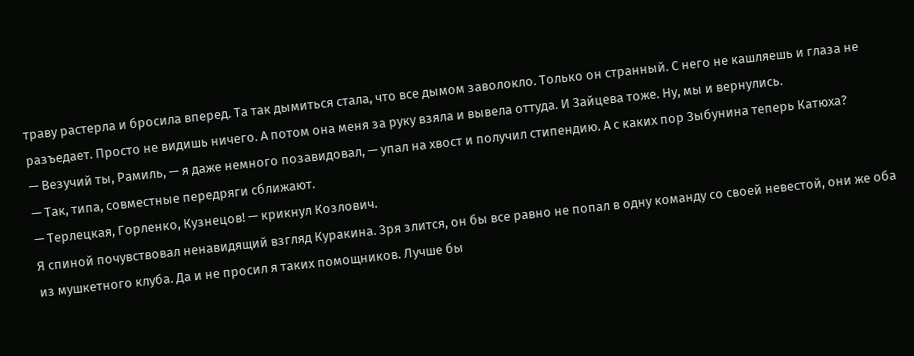траву растерла и бросила вперед. Та так дымиться стала, что все дымом заволокло. Только он странный. С него не кашляешь и глаза не разъедает. Просто не видишь ничего. А потом она меня за руку взяла и вывела оттуда. И Зайцева тоже. Ну, мы и вернулись.
— Везучий ты, Рамиль, — я даже немного позавидовал, — упал на хвост и получил стипендию. А с каких пор Зыбунина теперь Катюха?
— Так, типа, совместные передряги сближают.
— Терлецкая, Горленко, Кузнецов! — крикнул Козлович.
Я спиной почувствовал ненавидящий взгляд Куракина. Зря злится, он бы все равно не попал в одну команду со своей невестой, они же оба из мушкетного клуба. Да и не просил я таких помощников. Лучше бы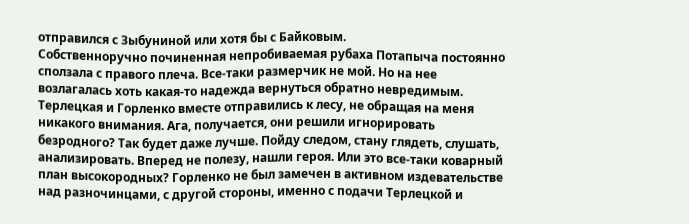отправился с Зыбуниной или хотя бы с Байковым.
Собственноручно починенная непробиваемая рубаха Потапыча постоянно сползала с правого плеча. Все-таки размерчик не мой. Но на нее возлагалась хоть какая-то надежда вернуться обратно невредимым.
Терлецкая и Горленко вместе отправились к лесу, не обращая на меня никакого внимания. Ага, получается, они решили игнорировать безродного? Так будет даже лучше. Пойду следом, стану глядеть, слушать, анализировать. Вперед не полезу, нашли героя. Или это все-таки коварный план высокородных? Горленко не был замечен в активном издевательстве над разночинцами, с другой стороны, именно с подачи Терлецкой и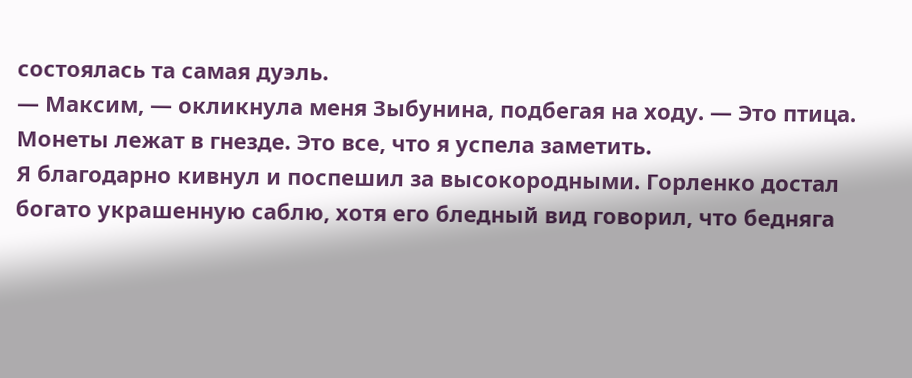состоялась та самая дуэль.
— Максим, — окликнула меня Зыбунина, подбегая на ходу. — Это птица. Монеты лежат в гнезде. Это все, что я успела заметить.
Я благодарно кивнул и поспешил за высокородными. Горленко достал богато украшенную саблю, хотя его бледный вид говорил, что бедняга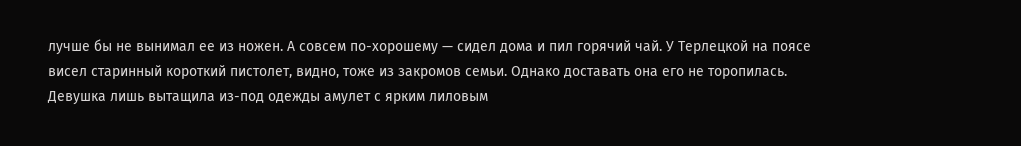лучше бы не вынимал ее из ножен. А совсем по-хорошему — сидел дома и пил горячий чай. У Терлецкой на поясе висел старинный короткий пистолет, видно, тоже из закромов семьи. Однако доставать она его не торопилась. Девушка лишь вытащила из-под одежды амулет с ярким лиловым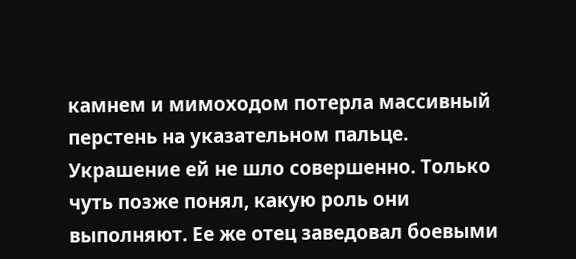камнем и мимоходом потерла массивный перстень на указательном пальце. Украшение ей не шло совершенно. Только чуть позже понял, какую роль они выполняют. Ее же отец заведовал боевыми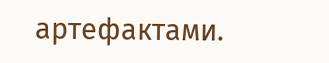артефактами.